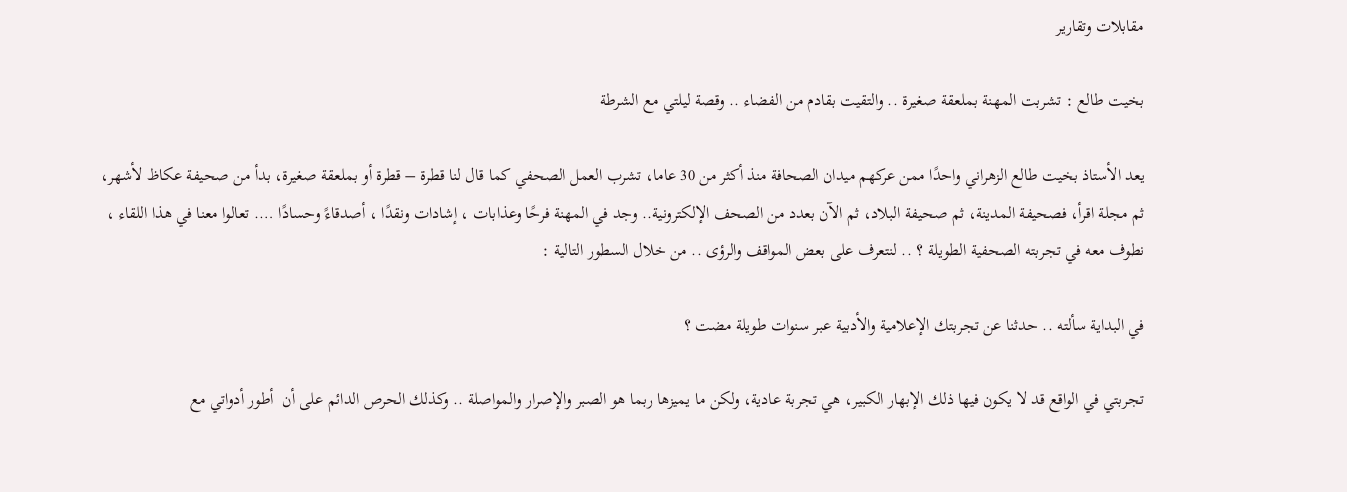مقابلات وتقارير

بخيت طالع : تشربت المهنة بملعقة صغيرة .. والتقيت بقادم من الفضاء .. وقصة ليلتي مع الشرطة

يعد الأستاذ بخيت طالع الزهراني واحدًا ممن عركهم ميدان الصحافة منذ أكثر من 30 عاما، تشرب العمل الصحفي كما قال لنا قطرة – قطرة أو بملعقة صغيرة، بدأ من صحيفة عكاظ لأشهر، ثم مجلة اقرأ، فصحيفة المدينة، ثم صحيفة البلاد، ثم الآن بعدد من الصحف الإلكترونية.. وجد في المهنة فرحًا وعذابات ، إشادات ونقدًا ، أصدقاءً وحسادًا …. تعالوا معنا في هذا اللقاء ، نطوف معه في تجربته الصحفية الطويلة ؟ .. لنتعرف على بعض المواقف والرؤى .. من خلال السطور التالية :

في البداية سألته .. حدثنا عن تجربتك الإعلامية والأدبية عبر سنوات طويلة مضت ؟

تجربتي في الواقع قد لا يكون فيها ذلك الإبهار الكبير، هي تجربة عادية، ولكن ما يميزها ربما هو الصبر والإصرار والمواصلة .. وكذلك الحرص الدائم على أن  أطور أدواتي مع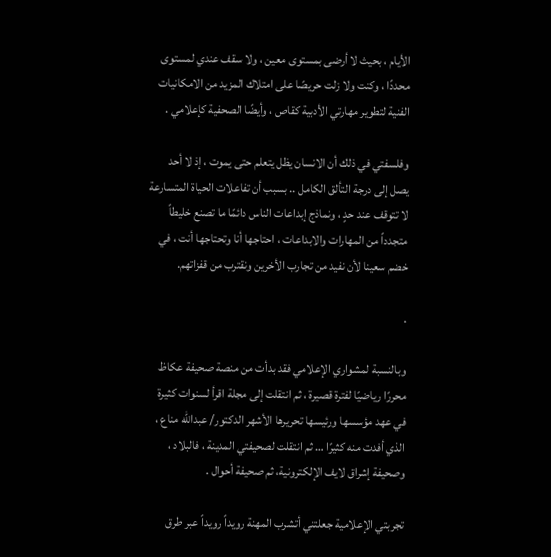الأيام ، بحيث لا أرضى بمستوى معين ، ولا سقف عندي لمستوى محددًا ، وكنت ولا زلت حريصًا على امتلاك المزيد من الامكانيات الفنية لتطوير مهارتي الأدبية كقاص ، وأيضًا الصحفية كإعلامي .

وفلسفتي في ذلك أن الانسان يظل يتعلم حتى يموت ، إذ لا أحد يصل إلى درجة التألق الكامل .. بسبب أن تفاعلات الحياة المتسارعة لا تتوقف عند حدٍ ، ونماذج إبداعات الناس دائمًا ما تصنع خليطاً متجدداً من المهارات والابداعات ، احتاجها أنا وتحتاجها أنت ، في خضم سعينا لأن نفيد من تجارب الأخرين ونقترب من قفزاتهم.

.

وبالنسبة لمشواري الإعلامي فقد بدأت من منصة صحيفة عكاظ محررًا رياضيًا لفترة قصيرة ، ثم انتقلت إلى مجلة اقرأ لسنوات كثيرة في عهد مؤسسها ورئيسها تحريرها الأشهر الدكتور/ عبدالله مناع ، الذي أفدت منه كثيرًا … ثم انتقلت لصحيفتي المدينة ، فالبلاد ، وصحيفة إشراق لايف الإلكترونية، ثم صحيفة أحوال .

تجربتي الإعلامية جعلتني أتشرب المهنة رويداً رويداً عبر طرق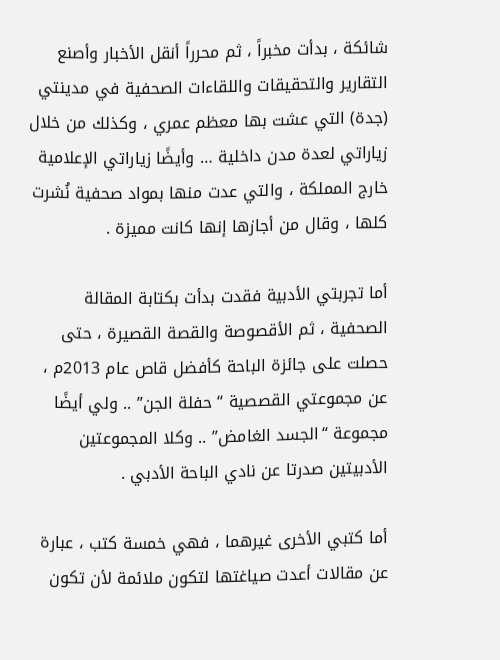شائكة ، بدأت مخبراً ، ثم محرراً أنقل الأخبار وأصنع التقارير والتحقيقات واللقاءات الصحفية في مدينتي (جدة) التي عشت بها معظم عمري ، وكذلك من خلال زياراتي لعدة مدن داخلية … وأيضًا زياراتي الإعلامية خارج المملكة ، والتي عدت منها بمواد صحفية نُشرت كلها ، وقال من أجازها إنها كانت مميزة .

أما تجربتي الأدبية فقدت بدأت بكتابة المقالة الصحفية ، ثم الأقصوصة والقصة القصيرة ، حتى حصلت على جائزة الباحة كأفضل قاص عام 2013م ، عن مجموعتي القصصية “حفلة الجن” .. ولي أيضًا مجموعة “الجسد الغامض” .. وكلا المجموعتين الأدبيتين صدرتا عن نادي الباحة الأدبي .

أما كتبي الأخرى غيرهما ، فهي خمسة كتب ، عبارة عن مقالات أعدت صياغتها لتكون ملائمة لأن تكون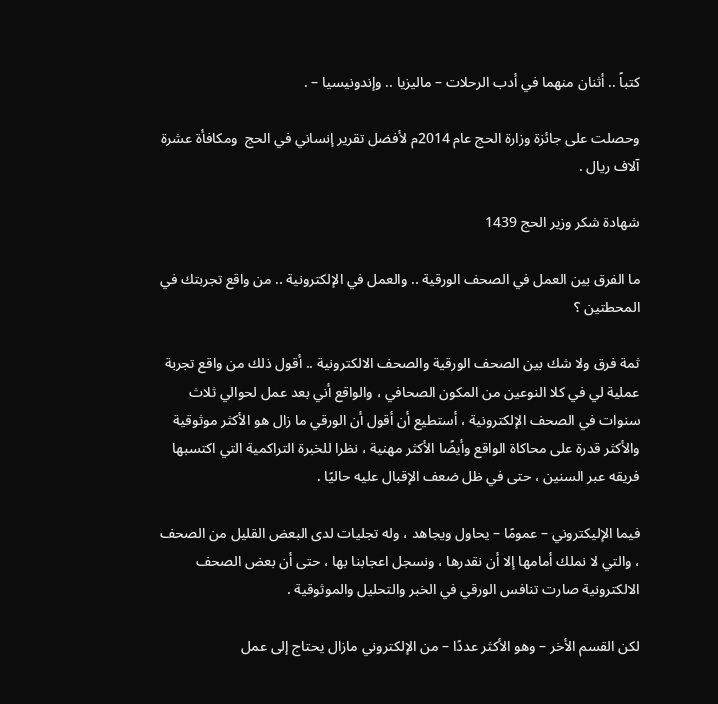كتباً .. أثنان منهما في أدب الرحلات – ماليزيا .. وإندونيسيا – .

وحصلت على جائزة وزارة الحج عام 2014م لأفضل تقرير إنساني في الحج  ومكافأة عشرة آلاف ريال .

شهادة شكر وزير الحج 1439

ما الفرق بين العمل في الصحف الورقية .. والعمل في الإلكترونية .. من واقع تجربتك في المحطتين ؟

ثمة فرق ولا شك بين الصحف الورقية والصحف الالكترونية .. أقول ذلك من واقع تجربة عملية لي في كلا النوعين من المكون الصحافي ، والواقع أني بعد عمل لحوالي ثلاث سنوات في الصحف الإلكترونية ، أستطيع أن أقول أن الورقي ما زال هو الأكثر موثوقية والأكثر قدرة على محاكاة الواقع وأيضًا الأكثر مهنية ، نظرا للخبرة التراكمية التي اكتسبها فريقه عبر السنين ، حتى في ظل ضعف الإقبال عليه حاليًا .

فيما الإليكتروني – عمومًا – يحاول ويجاهد ، وله تجليات لدى البعض القليل من الصحف ، والتي لا نملك أمامها إلا أن نقدرها ، ونسجل اعجابنا بها ، حتى أن بعض الصحف الالكترونية صارت تنافس الورقي في الخبر والتحليل والموثوقية .

لكن القسم الأخر – وهو الأكثر عددًا – من الإلكتروني مازال يحتاج إلى عمل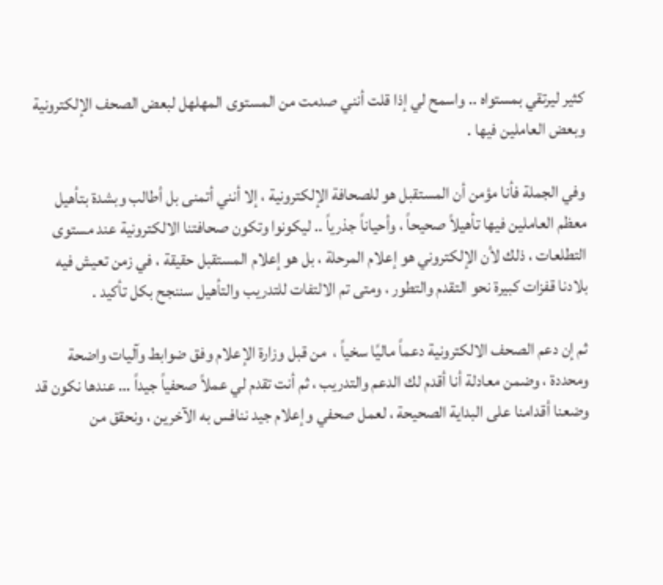كثير ليرتقي بمستواه .. واسمح لي إذا قلت أنني صدمت من المستوى المهلهل لبعض الصحف الإلكترونية وبعض العاملين فيها .

وفي الجملة فأنا مؤمن أن المستقبل هو للصحافة الإلكترونية ، إلا أنني أتمنى بل أطالب وبشدة بتأهيل معظم العاملين فيها تأهيلاً صحيحاً ، وأحياناً جذرياً .. ليكونوا وتكون صحافتنا الالكترونية عند مستوى التطلعات ، ذلك لأن الإلكتروني هو إعلام المرحلة ، بل هو إعلام المستقبل حقيقة ، في زمن تعيش فيه بلادنا قفزات كبيرة نحو التقدم والتطور ، ومتى تم الالتفات للتدريب والتأهيل سننجح بكل تأكيد .

ثم إن دعم الصحف الالكترونية دعماً ماليًا سخياً ،  من قبل وزارة الإعلام وفق ضوابط وآليات واضحة ومحددة ، وضمن معادلة أنا أقدم لك الدعم والتدريب ، ثم أنت تقدم لي عملاً صحفياً جيداً … عندها نكون قد وضعنا أقدامنا على البداية الصحيحة ، لعمل صحفي وإعلام جيد ننافس به الآخرين ، ونحقق من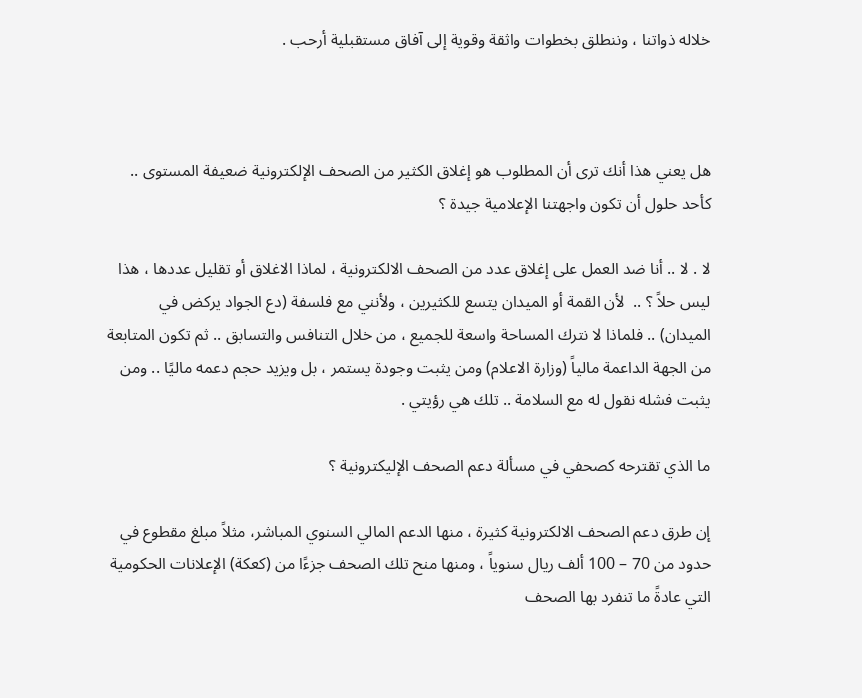خلاله ذواتنا ، وننطلق بخطوات واثقة وقوية إلى آفاق مستقبلية أرحب .



هل يعني هذا أنك ترى أن المطلوب هو إغلاق الكثير من الصحف الإلكترونية ضعيفة المستوى .. كأحد حلول أن تكون واجهتنا الإعلامية جيدة ؟

لا . لا .. أنا ضد العمل على إغلاق عدد من الصحف الالكترونية ، لماذا الاغلاق أو تقليل عددها ، هذا ليس حلاً ؟ ..  لأن القمة أو الميدان يتسع للكثيرين ، ولأنني مع فلسفة (دع الجواد يركض في الميدان) .. فلماذا لا نترك المساحة واسعة للجميع ، من خلال التنافس والتسابق .. ثم تكون المتابعة من الجهة الداعمة مالياً (وزارة الاعلام) ومن يثبت وجودة يستمر ، بل ويزيد حجم دعمه ماليًا .. ومن يثبت فشله نقول له مع السلامة .. تلك هي رؤيتي .

ما الذي تقترحه كصحفي في مسألة دعم الصحف الإليكترونية ؟

إن طرق دعم الصحف الالكترونية كثيرة ، منها الدعم المالي السنوي المباشر، مثلاً مبلغ مقطوع في حدود من 70 – 100 ألف ريال سنوياً ، ومنها منح تلك الصحف جزءًا من (كعكة) الإعلانات الحكومية التي عادةً ما تنفرد بها الصحف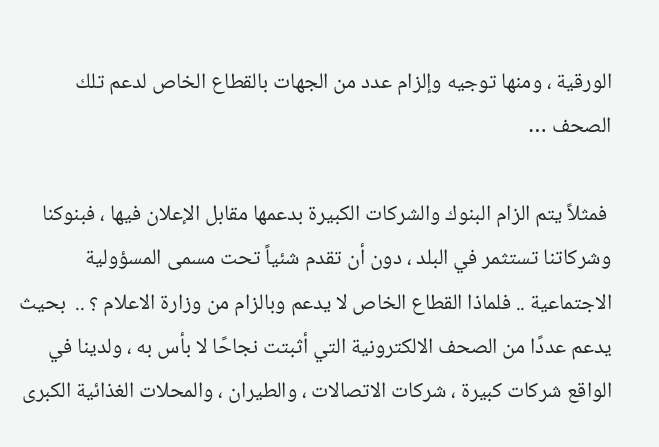الورقية ، ومنها توجيه وإلزام عدد من الجهات بالقطاع الخاص لدعم تلك الصحف …

 فمثلاً يتم الزام البنوك والشركات الكبيرة بدعمها مقابل الإعلان فيها ، فبنوكنا وشركاتنا تستثمر في البلد ، دون أن تقدم شئياً تحت مسمى المسؤولية الاجتماعية .. فلماذا القطاع الخاص لا يدعم وبالزام من وزارة الاعلام ؟ ..  بحيث يدعم عددًا من الصحف الالكترونية التي أثبتت نجاحًا لا بأس به ، ولدينا في الواقع شركات كبيرة ، شركات الاتصالات ، والطيران ، والمحلات الغذائية الكبرى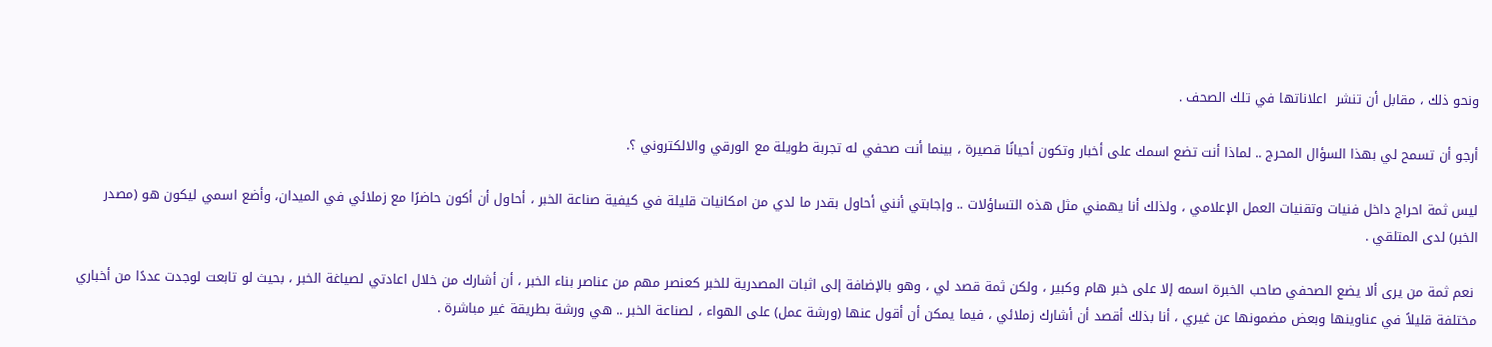ونحو ذلك ، مقابل أن تنشر  اعلاناتها في تلك الصحف .

أرجو أن تسمح لي بهذا السؤال المحرج .. لماذا أنت تضع اسمك على أخبار وتكون أحيانًا قصيرة ، بينما أنت صحفي له تجربة طويلة مع الورقي والالكتروني ؟.

ليس ثمة احراج داخل فنيات وتقنيات العمل الإعلامي ، ولذلك أنا يهمني مثل هذه التساؤلات .. وإجابتي أنني أحاول بقدر ما لدي من امكانيات قليلة في كيفية صناعة الخبر ، أحاول أن أكون حاضرًا مع زملائي في الميدان، وأضع اسمي ليكون هو (مصدر الخبر) لدى المتلقي .

 نعم ثمة من يرى ألا يضع الصحفي صاحب الخبرة اسمه إلا على خبر هام وكبير ، ولكن ثمة قصد لي ، وهو بالإضافة إلى اثبات المصدرية للخبر كعنصر مهم من عناصر بناء الخبر ، أن أشارك من خلال اعادتي لصياغة الخبر ، بحيث لو تابعت لوجدت عددًا من أخباري مختلفة قليلاً في عناوينها وبعض مضمونها عن غيري ، أنا بذلك أقصد أن أشارك زملائي ، فيما يمكن أن أقول عنها (ورشة عمل) على الهواء ، لصناعة الخبر .. هي ورشة بطريقة غير مباشرة .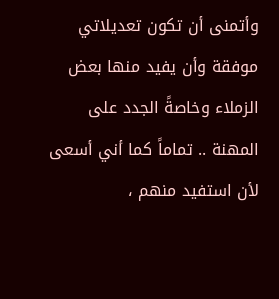وأتمنى أن تكون تعديلاتي موفقة وأن يفيد منها بعض الزملاء وخاصةً الجدد على المهنة .. تماماً كما أني أسعى لأن استفيد منهم ،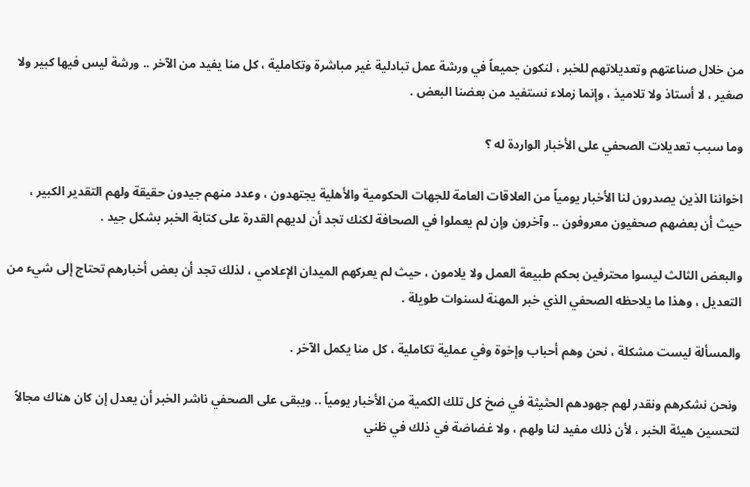من خلال صناعتهم وتعديلاتهم للخبر ، لنكون جميعاً في ورشة عمل تبادلية غير مباشرة وتكاملية ، كل منا يفيد من الآخر .. ورشة ليس فيها كبير ولا صغير ، لا أستاذ ولا تلاميذ ، وإنما زملاء نستفيد من بعضنا البعض .

وما سبب تعديلات الصحفي على الأخبار الواردة له ؟

اخواننا الذين يصدرون لنا الأخبار يومياً من العلاقات العامة للجهات الحكومية والأهلية يجتهدون ، وعدد منهم جيدون حقيقة ولهم التقدير الكبير ، حيث أن بعضهم صحفيون معروفون .. وآخرون وإن لم يعملوا في الصحافة لكنك تجد أن لديهم القدرة على كتابة الخبر بشكل جيد .

والبعض الثالث ليسوا محترفين بحكم طبيعة العمل ولا يلامون ، حيث لم يعركهم الميدان الإعلامي ، لذلك تجد أن بعض أخبارهم تحتاج إلى شيء من التعديل ، وهذا ما يلاحظه الصحفي الذي خبر المهنة لسنوات طويلة .

والمسألة ليست مشكلة ، نحن وهم أحباب وإخوة وفي عملية تكاملية ، كل منا يكمل الآخر .

 ونحن نشكرهم ونقدر لهم جهودهم الحثيثة في ضخ كل تلك الكمية من الأخبار يومياً .. ويبقى على الصحفي ناشر الخبر أن يعدل إن كان هناك مجالاً لتحسين هيئة الخبر ، لأن ذلك مفيد لنا ولهم ، ولا غضاضة في ذلك في ظني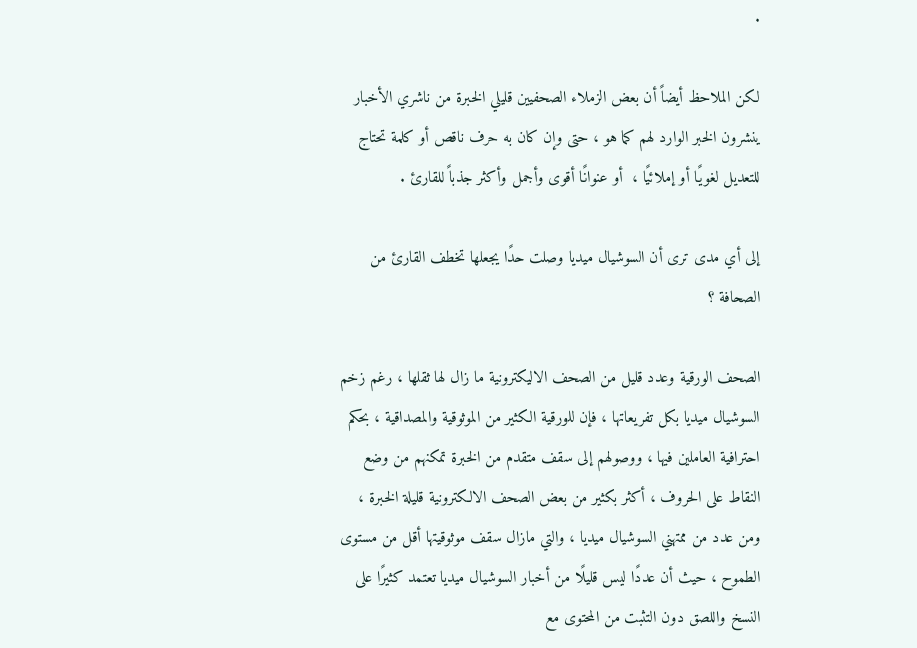.

لكن الملاحظ أيضاً أن بعض الزملاء الصحفيين قليلي الخبرة من ناشري الأخبار ينشرون الخبر الوارد لهم كما هو ، حتى وإن كان به حرف ناقص أو كلمة تحتاج للتعديل لغويًا أو إملائيًا ،  أو عنوانًا أقوى وأجمل وأكثر جذباً للقارئ .

إلى أي مدى ترى أن السوشيال ميديا وصلت حدًا يجعلها تخطف القارئ من الصحافة ؟

الصحف الورقية وعدد قليل من الصحف الاليكترونية ما زال لها ثقلها ، رغم زخم السوشيال ميديا بكل تفريعاتها ، فإن للورقية الكثير من الموثوقية والمصداقية ، بحكم احترافية العاملين فيها ، ووصولهم إلى سقف متقدم من الخبرة تمكنهم من وضع النقاط على الحروف ، أكثر بكثير من بعض الصحف الالكترونية قليلة الخبرة ، ومن عدد من ممتهني السوشيال ميديا ، والتي مازال سقف موثوقيتها أقل من مستوى الطموح ، حيث أن عددًا ليس قليلًا من أخبار السوشيال ميديا تعتمد كثيرًا على النسخ واللصق دون التثبت من المحتوى مع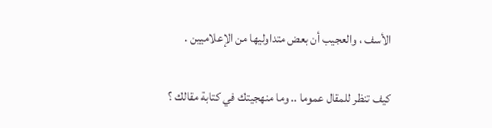الأسف ، والعجيب أن بعض متداوليها من الإعلاميين .

كيف تنظر للمقال عموما .. وما منهجيتك في كتابة مقالك ؟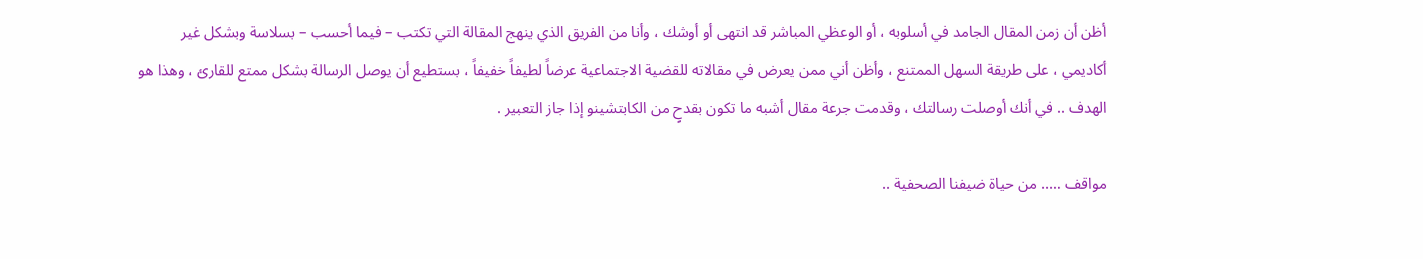أظن أن زمن المقال الجامد في أسلوبه ، أو الوعظي المباشر قد انتهى أو أوشك ، وأنا من الفريق الذي ينهج المقالة التي تكتب – فيما أحسب – بسلاسة وبشكل غير أكاديمي ، على طريقة السهل الممتنع ، وأظن أني ممن يعرض في مقالاته للقضية الاجتماعية عرضاً لطيفاً خفيفاً ، بستطيع أن يوصل الرسالة بشكل ممتع للقارئ ، وهذا هو الهدف .. في أنك أوصلت رسالتك ، وقدمت جرعة مقال أشبه ما تكون بقدحٍ من الكابتشينو إذا جاز التعبير .

مواقف ….. من حياة ضيفنا الصحفية ..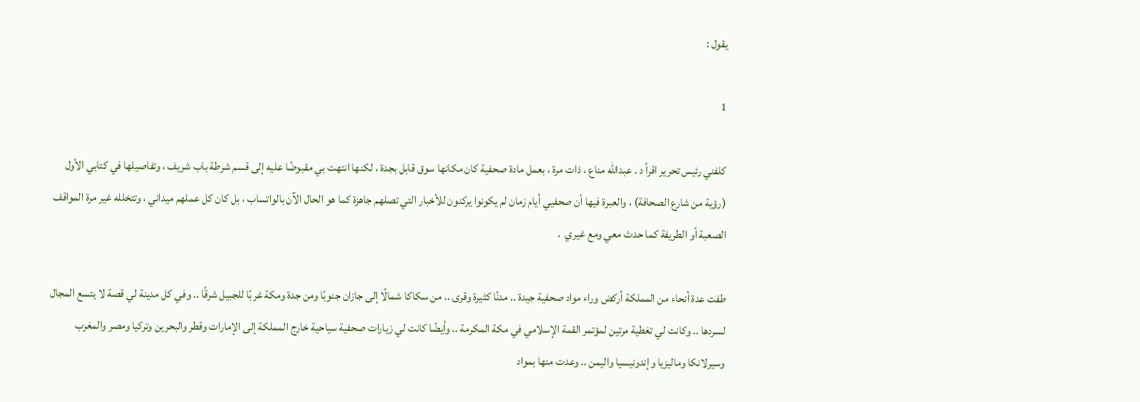يقول :

1

كلفني رئيس تحرير اقرأ د . عبدالله مناع ، ذات مرة ، بعمل مادة صحفية كان مكانها سوق قابل بجدة ، لكنها انتهت بي مقبوضًا عليه إلى قسم شرطة باب شريف ، وتفاصيلها في كتابي الأول (رؤية من شارع الصحافة) ، والعبرة فيها أن صحفيي أيام زمان لم يكونوا يركنون للأخبار التي تصلهم جاهزة كما هو الحال الآن بالواتساب ، بل كان كل عملهم ميداني ، وتتخلله غير مرة المواقف الصعبة أو الطريفة كما حدث معي ومع غيري  .

طفت عدة أنحاء من المملكة أركض وراء مواد صحفية جيدة .. مدنًا كثيرة وقرى .. من سكاكا شمالًا إلى جازان جنوبًا ومن جدة ومكة غربًا للجبيل شرقًا .. وفي كل مدينة لي قصة لا يتسع المجال لسردها .. وكانت لي تغطية مرتين لمؤتمر القمة الإسلامي في مكة المكرمة .. وأيضًا كانت لي زيارات صحفية سياحية خارج المملكة إلى الإمارات وقطر والبحرين وتركيا ومصر والمغرب وسيرلانكا وماليزيا وإندونيسيا واليمن .. وعدت منها بمواد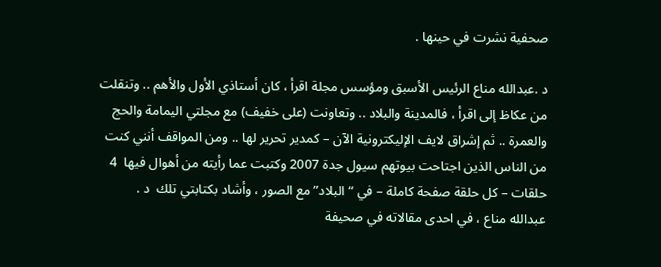صحفية نشرت في حينها .

د .عبدالله مناع الرئيس الأسبق ومؤسس مجلة اقرأ ، كان أستاذي الأول والأهم .. وتنقلت من عكاظ إلى اقرأ ، فالمدينة والبلاد .. وتعاونت (على خفيف) مع مجلتي اليمامة والحج والعمرة .. ثم إشراق لايف الإليكترونية الآن – كمدير تحرير لها .. ومن المواقف أنني كنت من الناس الذين اجتاحت بيوتهم سيول جدة 2007 وكتبت عما رأيته من أهوال فيها  4 حلقات – كل حلقة صفحة كاملة – في “البلاد” مع الصور ، وأشاد بكتابتي تلك  د . عبدالله مناع ، في احدى مقالاته في صحيفة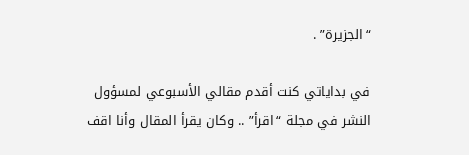“الجزيرة” .

في بداياتي كنت أقدم مقالي الأسبوعي لمسؤول النشر في مجلة “اقرأ” .. وكان يقرأ المقال وأنا اقف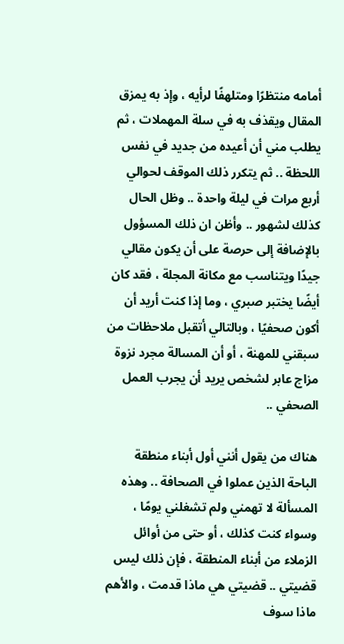أمامه منتظرًا ومتلهفًا لرأيه ، وإذ به يمزق المقال ويقذف به في سلة المهملات ، ثم يطلب مني أن أعيده من جديد في نفس اللحظة .. ثم يتكرر ذلك الموقف لحوالي أربع مرات في ليلة واحدة .. وظل الحال كذلك لشهور .. وأظن ان ذلك المسؤول بالإضافة إلى حرصة على أن يكون مقالي جيدًا ويتناسب مع مكانة المجلة ، فقد كان أيضًا يختبر صبري ، وما إذا كنت أريد أن أكون صحفيًا ، وبالتالي أتقبل ملاحظات من سبقني للمهنة ، أو أن المسالة مجرد نزوة مزاج عابر لشخص يريد أن يجرب العمل الصحفي ..

هناك من يقول أنني أول أبناء منطقة الباحة الذين عملوا في الصحافة .. وهذه المسألة لا تهمني ولم تشغلني يومًا ، وسواء كنت كذلك ، أو حتى من أوائل الزملاء من أبناء المنطقة ، فإن ذلك ليس قضيتي .. قضيتي هي ماذا قدمت ، والأهم ماذا سوف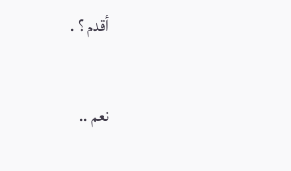أقدم ؟ .

نعم ..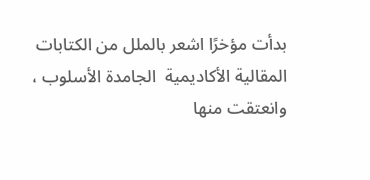بدأت مؤخرًا اشعر بالملل من الكتابات المقالية الأكاديمية  الجامدة الأسلوب ، وانعتقت منها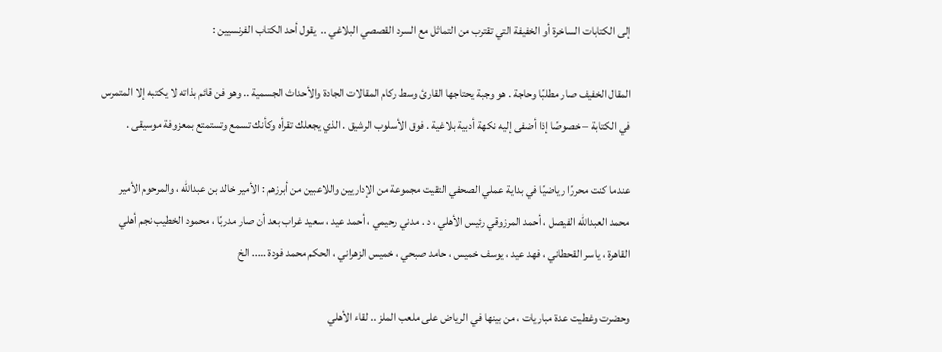إلى الكتابات الساخرة أو الخفيفة التي تقترب من التماثل مع السرد القصصي البلاغي ..  يقول أحد الكتاب الفرنسيين :

المقال الخفيف صار مطلبًا وحاجة . هو وجبة يحتاجها القارئ وسط ركام المقالات الجادة والأحداث الجسمية .. وهو فن قائم بذاته لا يكتبه إلا المتمرس في الكتابة – خصوصًا إذا أضفى إليه نكهة أدبية بلاغية . فوق الأسلوب الرشيق . الذي يجعلك تقرأه وكأنك تسمع وتستمتع بمعزوفة موسيقى .

عندما كنت محررًا رياضيًا في بداية عملي الصحفي التقيت مجموعة من الإداريين واللاعبين من أبرزهم : الأمير خالد بن عبدالله ، والمرحوم الأمير محمد العبدالله الفيصل ، أحمد المرزوقي رئيس الأهلي ، د . مدني رحيمي ، أحمد عيد ، سعيد غراب بعد أن صار مدربًا ، محمود الخطيب نجم أهلي القاهرة ، ياسر القحطاني ، فهد عيد ، يوسف خميس ، حامد صبحي ، خميس الزهراني ، الحكم محمد فودة ….. الخ

وحضرت وغطيت عدة مباريات ، من بينها في الرياض على ملعب الملز .. لقاء الأهلي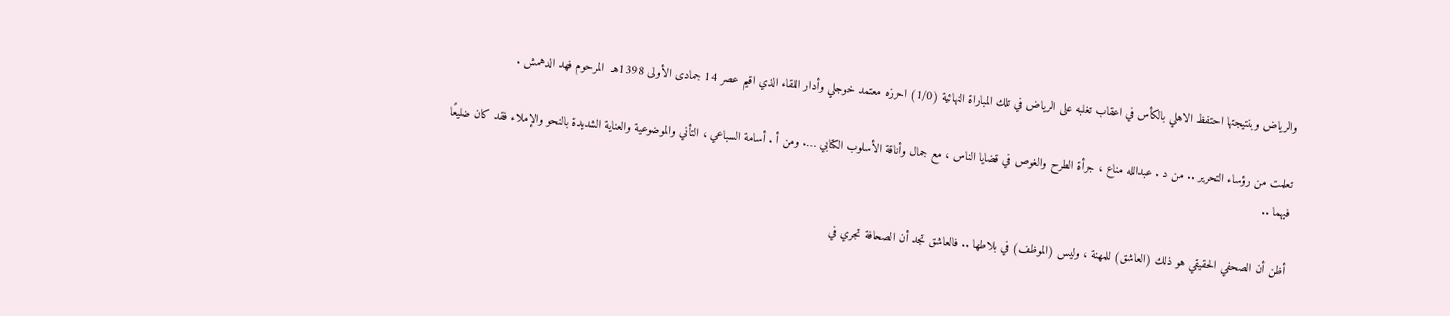والرياض وبنتيجتها احتفظ الاهلي بالكأس في اعقاب تغلبه على الرياض في تلك المباراة النهائية (1/0) احرزه معتمد خوجلي وأدار اللقاء الذي اقيم عصر 14 جمادى الأولى 1398هـ  المرحوم فهد الدهمش .

تعلمت من رؤساء التحرير .. من د . عبدالله مناع ، جرأة الطرح والغوص في قضايا الناس ، مع جمال وأناقة الأسلوب الكتابي …. ومن أ . أسامة السباعي ، التأني والموضوعية والعناية الشديدة بالنحو والإملاء فقد كان ضليعًا فيهما ..

أظن أن الصحفي الحقيقي هو ذلك (العاشق) للمهنة ، وليس (الموظف) في بلاطها .. فالعاشق تجد أن الصحافة تجري في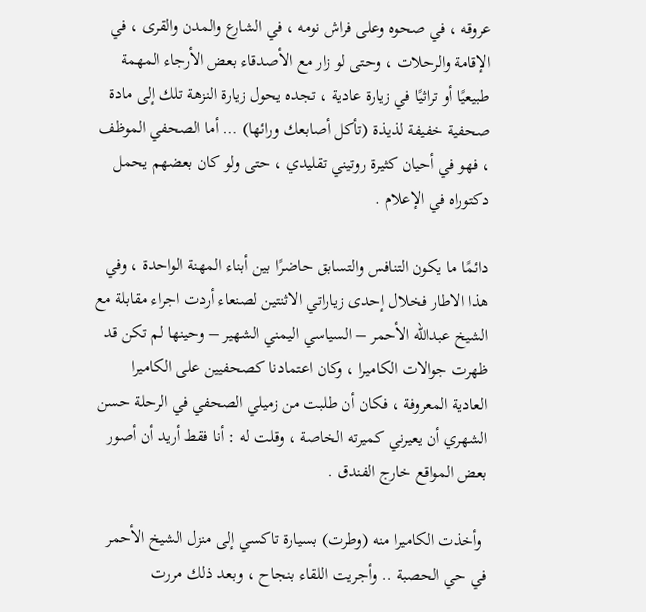عروقه ، في صحوه وعلى فراش نومه ، في الشارع والمدن والقرى ، في الإقامة والرحلات ، وحتى لو زار مع الأصدقاء بعض الأرجاء المهمة طبيعيًا أو تراثيًا في زيارة عادية ، تجده يحول زيارة النزهة تلك إلى مادة صحفية خفيفة لذيذة (تأكل أصابعك ورائها) … أما الصحفي الموظف ، فهو في أحيان كثيرة روتيني تقليدي ، حتى ولو كان بعضهم يحمل دكتوراه في الإعلام .

دائمًا ما يكون التنافس والتسابق حاضرًا بين أبناء المهنة الواحدة ، وفي هذا الاطار فخلال إحدى زياراتي الاثنتين لصنعاء أردت اجراء مقابلة مع الشيخ عبدالله الأحمر – السياسي اليمني الشهير – وحينها لم تكن قد ظهرت جوالات الكاميرا ، وكان اعتمادنا كصحفيين على الكاميرا العادية المعروفة ، فكان أن طلبت من زميلي الصحفي في الرحلة حسن الشهري أن يعيرني كميرته الخاصة ، وقلت له : أنا فقط أريد أن أصور بعض المواقع خارج الفندق .

 وأخذت الكاميرا منه (وطرت) بسيارة تاكسي إلى منزل الشيخ الأحمر في حي الحصبة .. وأجريت اللقاء بنجاح ، وبعد ذلك مررت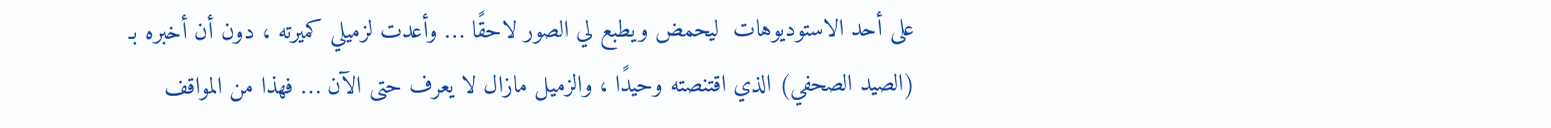على أحد الاستوديوهات  ليحمض ويطبع لي الصور لاحقًا … وأعدت لزميلي كميرته ، دون أن أخبره بـ (الصيد الصحفي) الذي اقتنصته وحيدًا ، والزميل مازال لا يعرف حتى الآن … فهذا من المواقف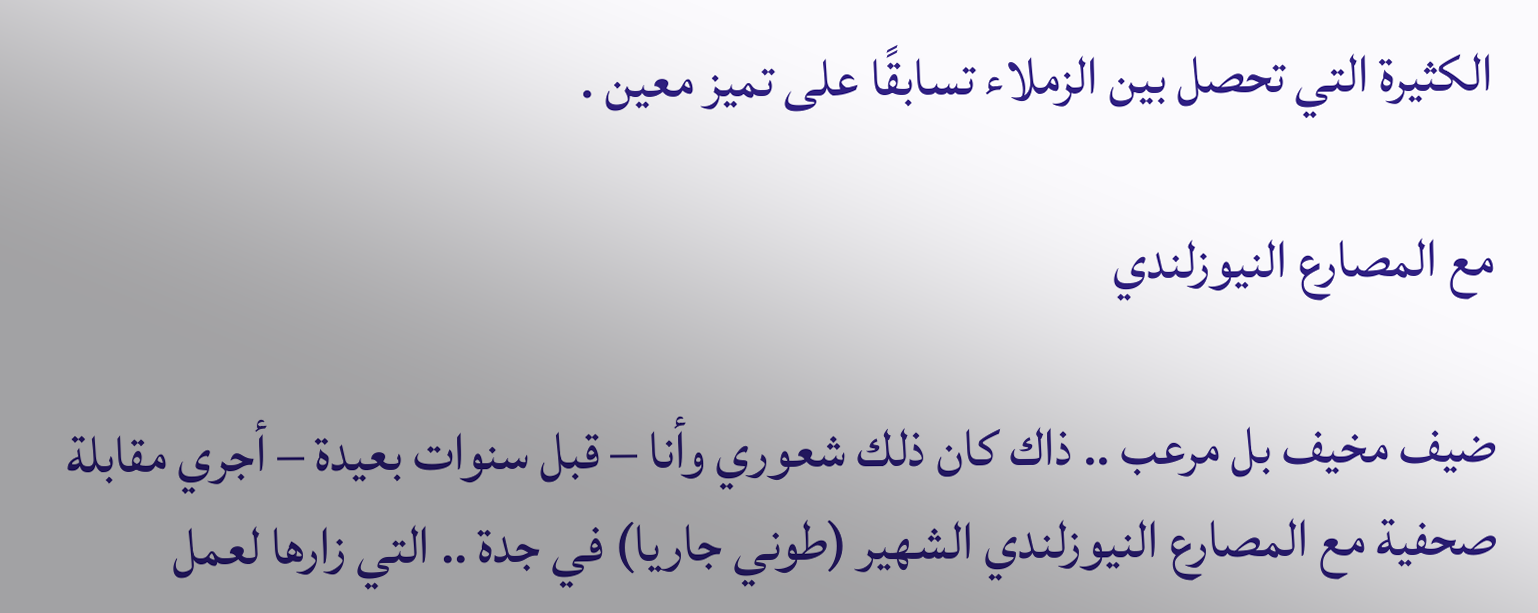الكثيرة التي تحصل بين الزملاء تسابقًا على تميز معين .

مع المصارع النيوزلندي

ضيف مخيف بل مرعب .. ذاك كان ذلك شعوري وأنا – قبل سنوات بعيدة – أجري مقابلة صحفية مع المصارع النيوزلندي الشهير (طوني جاريا) في جدة .. التي زارها لعمل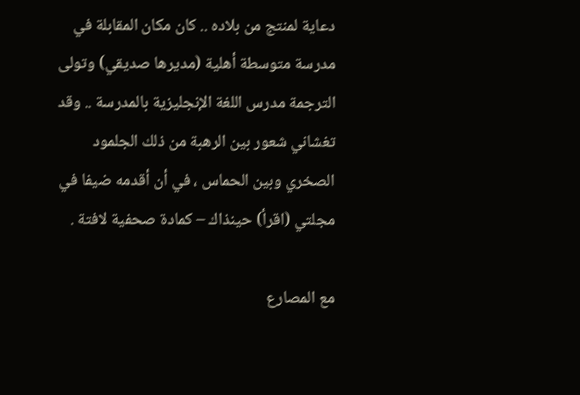دعاية لمنتج من بلاده .. كان مكان المقابلة في مدرسة متوسطة أهلية (مديرها صديقي) وتولى الترجمة مدرس اللغة الإنجليزية بالمدرسة .. وقد تغشاني شعور بين الرهبة من ذلك الجلمود الصخري وبين الحماس ، في أن أقدمه ضيفا في مجلتي (اقرأ) حينذاك – كمادة صحفية لافتة .

مع المصارع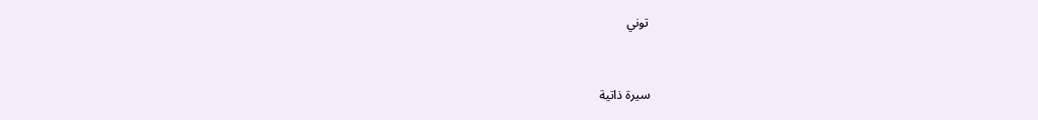توني



سيرة ذاتية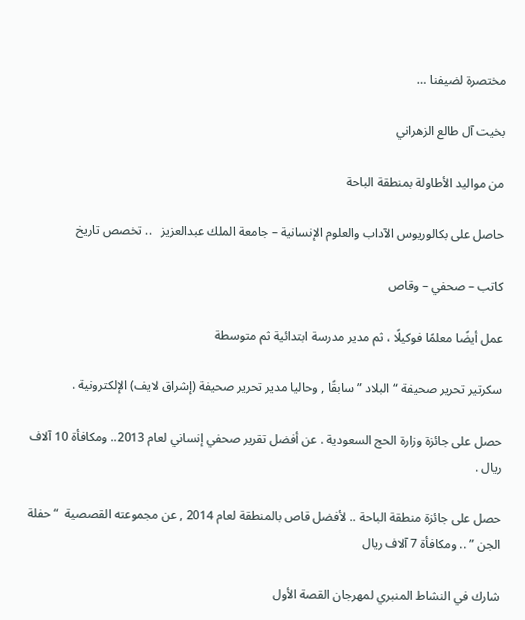مختصرة لضيفنا …

بخيت آل طالع الزهراني

من مواليد الأطاولة بمنطقة الباحة

حاصل على بكالوريوس الآداب والعلوم الإنسانية – جامعة الملك عبدالعزيز   .. تخصص تاريخ

كاتب – صحفي – وقاص

عمل أيضًا معلمًا فوكيلًا ، ثم مدير مدرسة ابتدائية ثم متوسطة

سكرتير تحرير صحيفة “البلاد ” سابقًا , وحاليا مدير تحرير صحيفة (إشراق لايف) الإلكترونية .

حصل على جائزة وزارة الحج السعودية . عن أفضل تقرير صحفي إنساني لعام 2013.. ومكافأة 10 آلاف ريال .

حصل على جائزة منطقة الباحة .. لأفضل قاص بالمنطقة لعام 2014 , عن مجموعته القصصية  “حفلة الجن ” .. ومكافأة 7 آلاف ريال

شارك في النشاط المنبري لمهرجان القصة الأول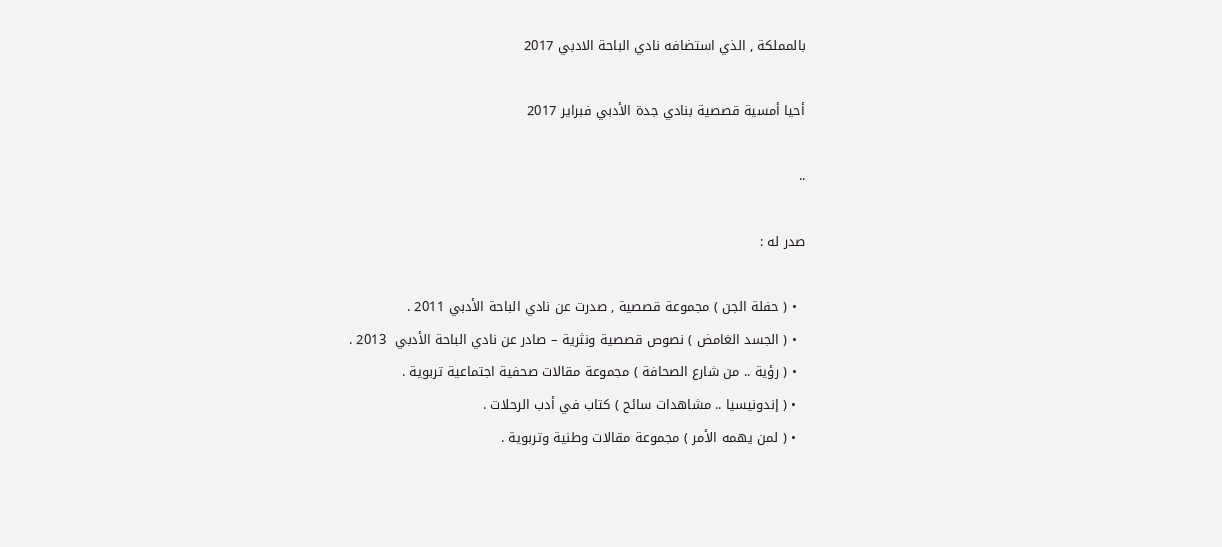بالمملكة , الذي استضافه نادي الباحة الادبي 2017

أحيا أمسية قصصية بنادي جدة الأدبي فبراير 2017

..

صدر له :

  • ( حفلة الجن ) مجموعة قصصية , صدرت عن نادي الباحة الأدبي 2011 .
  • ( الجسد الغامض ) نصوص قصصية ونثرية – صادر عن نادي الباحة الأدبي  2013 .
  • ( رؤية .. من شارع الصحافة ) مجموعة مقالات صحفية اجتماعية تربوية .
  • ( إندونيسيا .. مشاهدات سائح ) كتاب في أدب الرحلات .
  • ( لمن يهمه الأمر ) مجموعة مقالات وطنية وتربوية .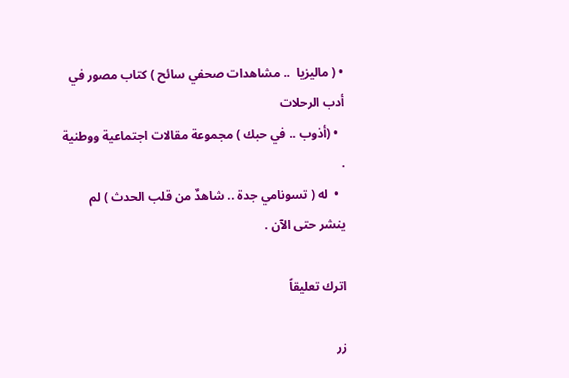• ( ماليزيا  .. مشاهدات صحفي سائح ) كتاب مصور في أدب الرحلات
  • (أذوب .. في حبك ) مجموعة مقالات اجتماعية ووطنية .
  •  له ( تسونامي جدة .. شاهدٌ من قلب الحدث ) لم ينشر حتى الآن .

اترك تعليقاً

زر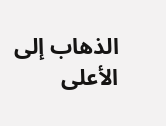الذهاب إلى الأعلى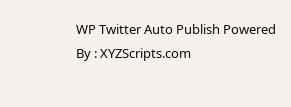WP Twitter Auto Publish Powered By : XYZScripts.com